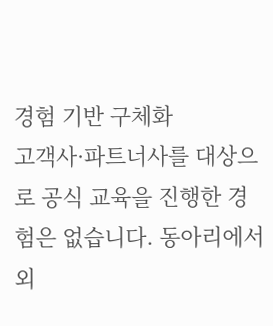경험 기반 구체화
고객사·파트너사를 대상으로 공식 교육을 진행한 경험은 없습니다. 동아리에서 외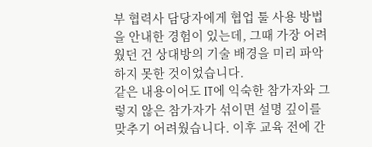부 협력사 담당자에게 협업 툴 사용 방법을 안내한 경험이 있는데, 그때 가장 어려웠던 건 상대방의 기술 배경을 미리 파악하지 못한 것이었습니다.
같은 내용이어도 IT에 익숙한 참가자와 그렇지 않은 참가자가 섞이면 설명 깊이를 맞추기 어려웠습니다. 이후 교육 전에 간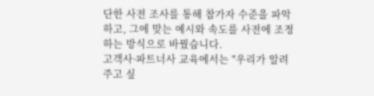단한 사전 조사를 통해 참가자 수준을 파악하고, 그에 맞는 예시와 속도를 사전에 조정하는 방식으로 바꿨습니다.
고객사·파트너사 교육에서는 "우리가 알려주고 싶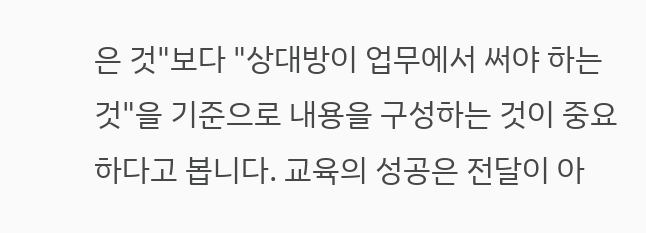은 것"보다 "상대방이 업무에서 써야 하는 것"을 기준으로 내용을 구성하는 것이 중요하다고 봅니다. 교육의 성공은 전달이 아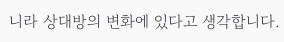니라 상대방의 변화에 있다고 생각합니다.